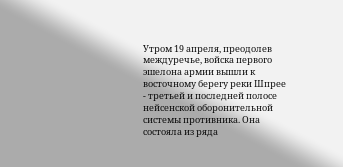Утром 19 апреля, преодолев междуречье, войска первого эшелона армии вышли к восточному берегу реки Шпрее - третьей и последней полосе нейсенской оборонительной системы противника. Она состояла из ряда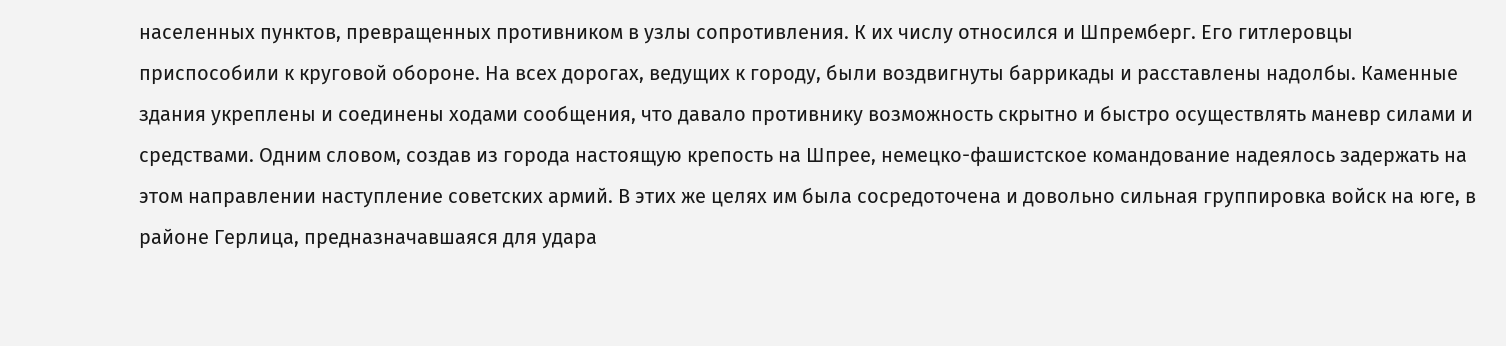населенных пунктов, превращенных противником в узлы сопротивления. К их числу относился и Шпремберг. Его гитлеровцы приспособили к круговой обороне. На всех дорогах, ведущих к городу, были воздвигнуты баррикады и расставлены надолбы. Каменные здания укреплены и соединены ходами сообщения, что давало противнику возможность скрытно и быстро осуществлять маневр силами и средствами. Одним словом, создав из города настоящую крепость на Шпрее, немецко-фашистское командование надеялось задержать на этом направлении наступление советских армий. В этих же целях им была сосредоточена и довольно сильная группировка войск на юге, в районе Герлица, предназначавшаяся для удара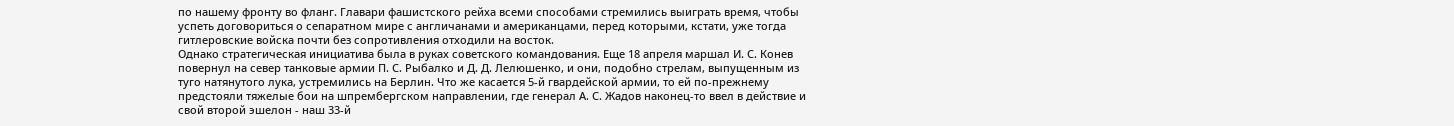по нашему фронту во фланг. Главари фашистского рейха всеми способами стремились выиграть время, чтобы успеть договориться о сепаратном мире с англичанами и американцами, перед которыми, кстати, уже тогда гитлеровские войска почти без сопротивления отходили на восток.
Однако стратегическая инициатива была в руках советского командования. Еще 18 апреля маршал И. С. Конев повернул на север танковые армии П. С. Рыбалко и Д. Д. Лелюшенко, и они, подобно стрелам, выпущенным из туго натянутого лука, устремились на Берлин. Что же касается 5-й гвардейской армии, то ей по-прежнему предстояли тяжелые бои на шпрембергском направлении, где генерал А. С. Жадов наконец-то ввел в действие и свой второй эшелон - наш 33-й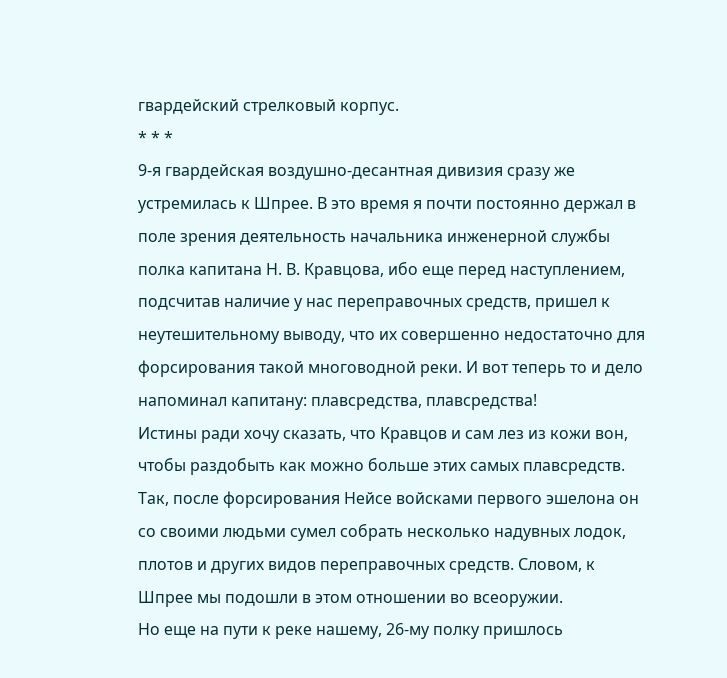гвардейский стрелковый корпус.
* * *
9-я гвардейская воздушно-десантная дивизия сразу же устремилась к Шпрее. В это время я почти постоянно держал в поле зрения деятельность начальника инженерной службы полка капитана Н. В. Кравцова, ибо еще перед наступлением, подсчитав наличие у нас переправочных средств, пришел к неутешительному выводу, что их совершенно недостаточно для форсирования такой многоводной реки. И вот теперь то и дело напоминал капитану: плавсредства, плавсредства!
Истины ради хочу сказать, что Кравцов и сам лез из кожи вон, чтобы раздобыть как можно больше этих самых плавсредств. Так, после форсирования Нейсе войсками первого эшелона он со своими людьми сумел собрать несколько надувных лодок, плотов и других видов переправочных средств. Словом, к Шпрее мы подошли в этом отношении во всеоружии.
Но еще на пути к реке нашему, 26-му полку пришлось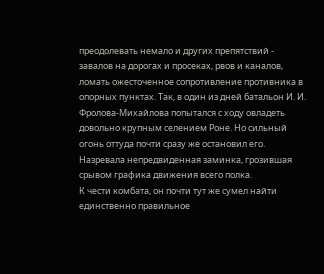преодолевать немало и других препятствий - завалов на дорогах и просеках, рвов и каналов, ломать ожесточенное сопротивление противника в опорных пунктах. Так, в один из дней батальон И. И. Фролова-Михайлова попытался с ходу овладеть довольно крупным селением Роне. Но сильный огонь оттуда почти сразу же остановил его. Назревала непредвиденная заминка, грозившая срывом графика движения всего полка.
К чести комбата, он почти тут же сумел найти единственно правильное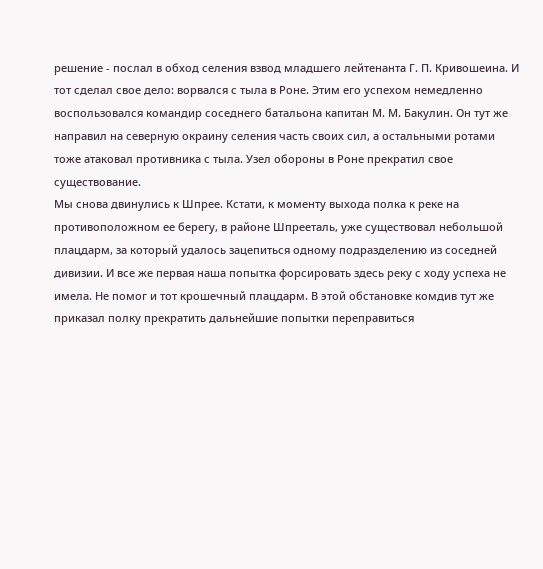решение - послал в обход селения взвод младшего лейтенанта Г. П. Кривошеина. И тот сделал свое дело: ворвался с тыла в Роне. Этим его успехом немедленно воспользовался командир соседнего батальона капитан М. М. Бакулин. Он тут же направил на северную окраину селения часть своих сил, а остальными ротами тоже атаковал противника с тыла. Узел обороны в Роне прекратил свое существование.
Мы снова двинулись к Шпрее. Кстати, к моменту выхода полка к реке на противоположном ее берегу, в районе Шпрееталь, уже существовал небольшой плацдарм, за который удалось зацепиться одному подразделению из соседней дивизии. И все же первая наша попытка форсировать здесь реку с ходу успеха не имела. Не помог и тот крошечный плацдарм. В этой обстановке комдив тут же приказал полку прекратить дальнейшие попытки переправиться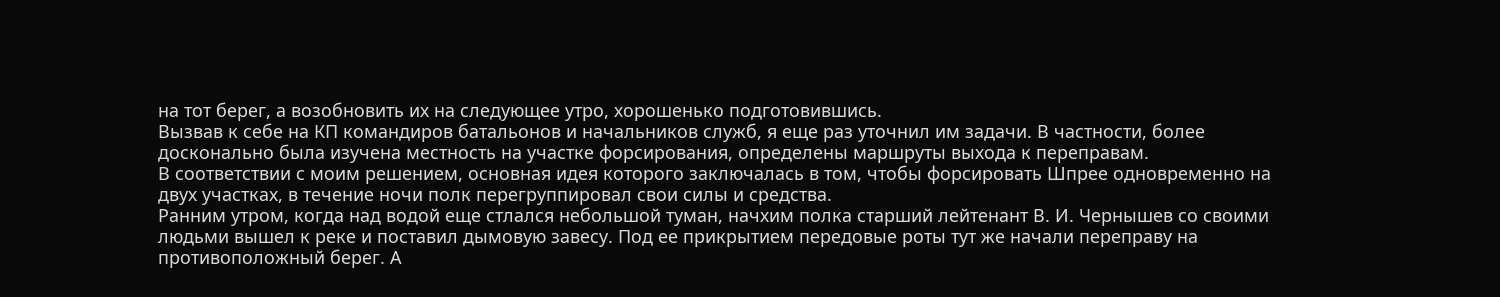на тот берег, а возобновить их на следующее утро, хорошенько подготовившись.
Вызвав к себе на КП командиров батальонов и начальников служб, я еще раз уточнил им задачи. В частности, более досконально была изучена местность на участке форсирования, определены маршруты выхода к переправам.
В соответствии с моим решением, основная идея которого заключалась в том, чтобы форсировать Шпрее одновременно на двух участках, в течение ночи полк перегруппировал свои силы и средства.
Ранним утром, когда над водой еще стлался небольшой туман, начхим полка старший лейтенант В. И. Чернышев со своими людьми вышел к реке и поставил дымовую завесу. Под ее прикрытием передовые роты тут же начали переправу на противоположный берег. А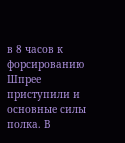в 8 часов к форсированию Шпрее приступили и основные силы полка. В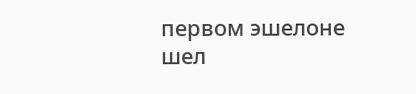первом эшелоне шел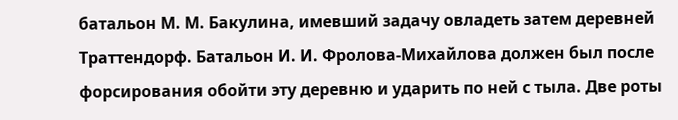батальон М. М. Бакулина, имевший задачу овладеть затем деревней Траттендорф. Батальон И. И. Фролова-Михайлова должен был после форсирования обойти эту деревню и ударить по ней с тыла. Две роты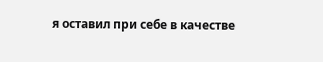я оставил при себе в качестве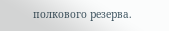полкового резерва.